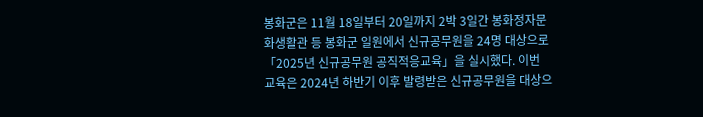봉화군은 11월 18일부터 20일까지 2박 3일간 봉화정자문화생활관 등 봉화군 일원에서 신규공무원을 24명 대상으로 「2025년 신규공무원 공직적응교육」을 실시했다. 이번 교육은 2024년 하반기 이후 발령받은 신규공무원을 대상으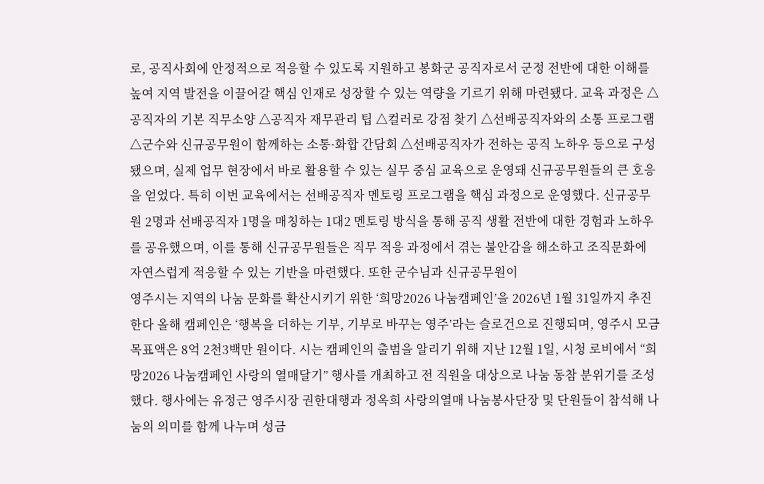로, 공직사회에 안정적으로 적응할 수 있도록 지원하고 봉화군 공직자로서 군정 전반에 대한 이해를 높여 지역 발전을 이끌어갈 핵심 인재로 성장할 수 있는 역량을 기르기 위해 마련됐다. 교육 과정은 △공직자의 기본 직무소양 △공직자 재무관리 팁 △컬러로 강점 찾기 △선배공직자와의 소통 프로그램 △군수와 신규공무원이 함께하는 소통·화합 간담회 △선배공직자가 전하는 공직 노하우 등으로 구성됐으며, 실제 업무 현장에서 바로 활용할 수 있는 실무 중심 교육으로 운영돼 신규공무원들의 큰 호응을 얻었다. 특히 이번 교육에서는 선배공직자 멘토링 프로그램을 핵심 과정으로 운영했다. 신규공무원 2명과 선배공직자 1명을 매칭하는 1대2 멘토링 방식을 통해 공직 생활 전반에 대한 경험과 노하우를 공유했으며, 이를 통해 신규공무원들은 직무 적응 과정에서 겪는 불안감을 해소하고 조직문화에 자연스럽게 적응할 수 있는 기반을 마련했다. 또한 군수님과 신규공무원이
영주시는 지역의 나눔 문화를 확산시키기 위한 ‘희망2026 나눔캠페인’을 2026년 1월 31일까지 추진한다 올해 캠페인은 ‘행복을 더하는 기부, 기부로 바꾸는 영주’라는 슬로건으로 진행되며, 영주시 모금 목표액은 8억 2천3백만 원이다. 시는 캠페인의 출범을 알리기 위해 지난 12월 1일, 시청 로비에서 “희망2026 나눔캠페인 사랑의 열매달기” 행사를 개최하고 전 직원을 대상으로 나눔 동참 분위기를 조성했다. 행사에는 유정근 영주시장 권한대행과 정옥희 사랑의열매 나눔봉사단장 및 단원들이 참석해 나눔의 의미를 함께 나누며 성금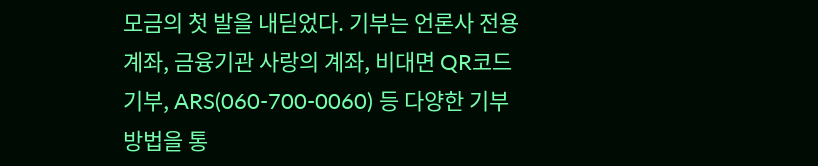모금의 첫 발을 내딛었다. 기부는 언론사 전용계좌, 금융기관 사랑의 계좌, 비대면 QR코드 기부, ARS(060-700-0060) 등 다양한 기부 방법을 통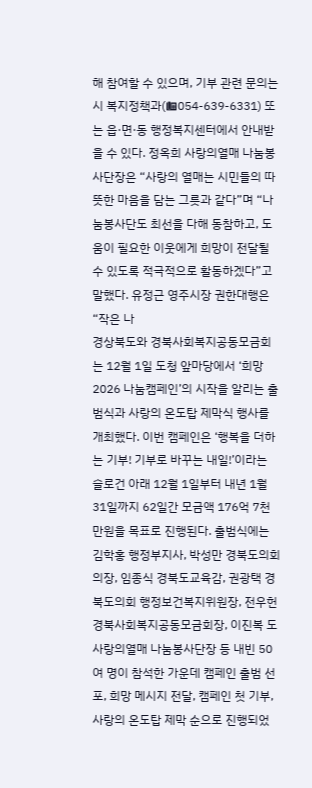해 참여할 수 있으며, 기부 관련 문의는 시 복지정책과(☎054-639-6331) 또는 읍·면·동 행정복지센터에서 안내받을 수 있다. 정옥희 사랑의열매 나눔봉사단장은 “사랑의 열매는 시민들의 따뜻한 마음을 담는 그릇과 같다”며 “나눔봉사단도 최선을 다해 동참하고, 도움이 필요한 이웃에게 희망이 전달될 수 있도록 적극적으로 활동하겠다”고 말했다. 유정근 영주시장 권한대행은 “작은 나
경상북도와 경북사회복지공동모금회는 12월 1일 도청 앞마당에서 ‘희망 2026 나눔캠페인’의 시작을 알리는 출범식과 사랑의 온도탑 제막식 행사를 개최했다. 이번 캠페인은 ‘행복을 더하는 기부! 기부로 바꾸는 내일!’이라는 슬로건 아래 12월 1일부터 내년 1월 31일까지 62일간 모금액 176억 7천만원을 목표로 진행된다. 출범식에는 김학홍 행정부지사, 박성만 경북도의회 의장, 임종식 경북도교육감, 권광택 경북도의회 행정보건복지위원장, 전우헌 경북사회복지공동모금회장, 이진복 도 사랑의열매 나눔봉사단장 등 내빈 50여 명이 참석한 가운데 캠페인 출범 선포, 희망 메시지 전달, 캠페인 첫 기부, 사랑의 온도탑 제막 순으로 진행되었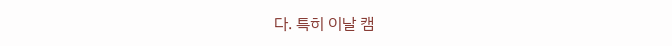다. 특히 이날 캠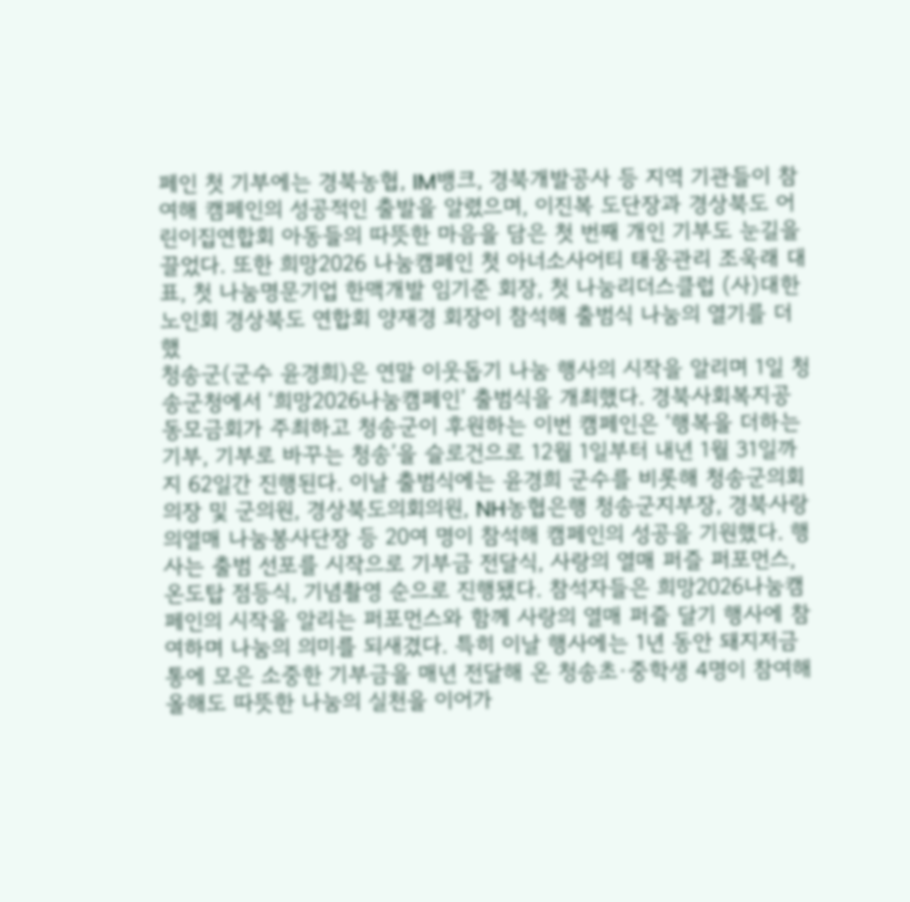페인 첫 기부에는 경북농협, IM뱅크, 경북개발공사 등 지역 기관들이 참여해 캠페인의 성공적인 출발을 알렸으며, 이진복 도단장과 경상북도 어린이집연합회 아동들의 따뜻한 마음을 담은 첫 번째 개인 기부도 눈길을 끌었다. 또한 희망2026 나눔캠페인 첫 아너소사어티 태웅관리 조욱래 대표, 첫 나눔명문기업 한맥개발 임기준 회장, 첫 나눔리더스클럽 (사)대한노인회 경상북도 연합회 양재경 회장이 참석해 출범식 나눔의 열기를 더했
청송군(군수 윤경희)은 연말 이웃돕기 나눔 행사의 시작을 알리며 1일 청송군청에서 ‘희망2026나눔캠페인’ 출범식을 개최했다. 경북사회복지공동모금회가 주최하고 청송군이 후원하는 이번 캠페인은 ‘행복을 더하는 기부, 기부로 바꾸는 청송’을 슬로건으로 12월 1일부터 내년 1월 31일까지 62일간 진행된다. 이날 출범식에는 윤경희 군수를 비롯해 청송군의회의장 및 군의원, 경상북도의회의원, NH농협은행 청송군지부장, 경북사랑의열매 나눔봉사단장 등 20여 명이 참석해 캠페인의 성공을 기원했다. 행사는 출범 선포를 시작으로 기부금 전달식, 사랑의 열매 퍼즐 퍼포먼스, 온도탑 점등식, 기념촬영 순으로 진행됐다. 참석자들은 희망2026나눔캠페인의 시작을 알리는 퍼포먼스와 함께 사랑의 열매 퍼즐 달기 행사에 참여하며 나눔의 의미를 되새겼다. 특히 이날 행사에는 1년 동안 돼지저금통에 모은 소중한 기부금을 매년 전달해 온 청송초·중학생 4명이 참여해 올해도 따뜻한 나눔의 실천을 이어가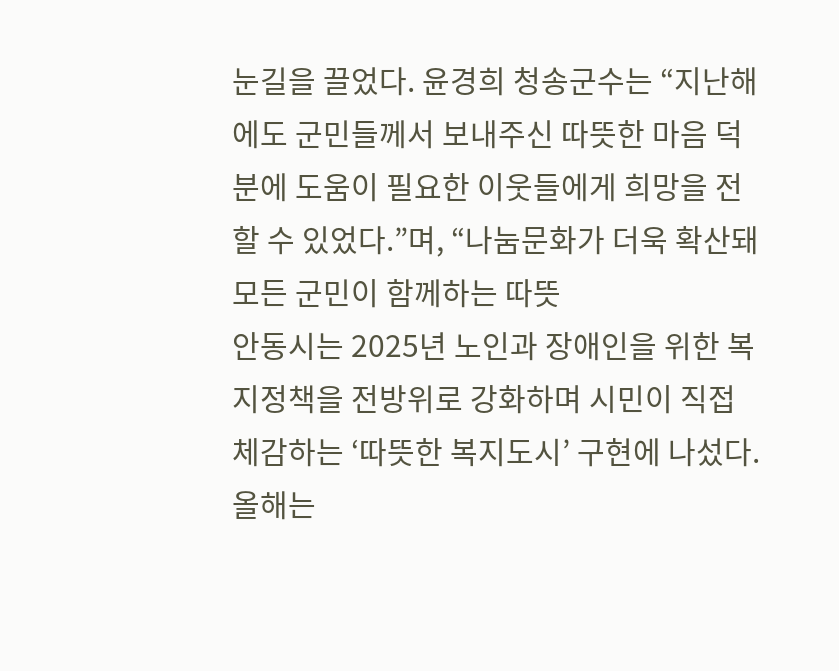눈길을 끌었다. 윤경희 청송군수는 “지난해에도 군민들께서 보내주신 따뜻한 마음 덕분에 도움이 필요한 이웃들에게 희망을 전할 수 있었다.”며, “나눔문화가 더욱 확산돼 모든 군민이 함께하는 따뜻
안동시는 2025년 노인과 장애인을 위한 복지정책을 전방위로 강화하며 시민이 직접 체감하는 ‘따뜻한 복지도시’ 구현에 나섰다. 올해는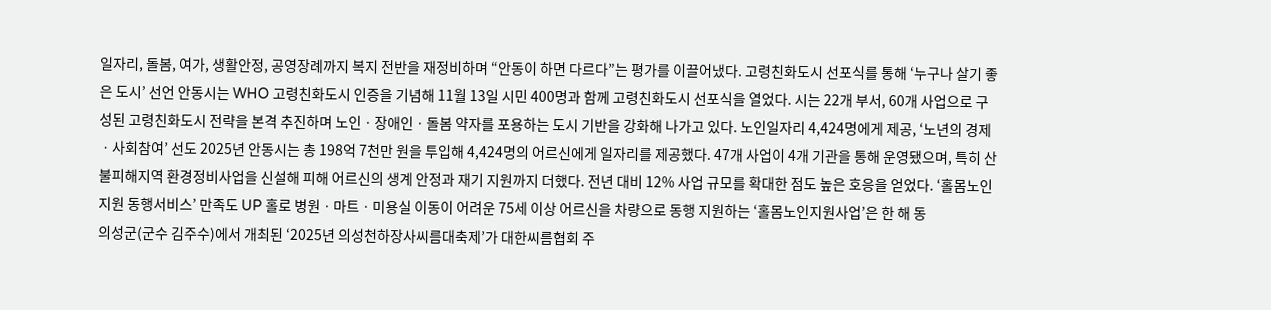일자리, 돌봄, 여가, 생활안정, 공영장례까지 복지 전반을 재정비하며 “안동이 하면 다르다”는 평가를 이끌어냈다. 고령친화도시 선포식를 통해 ‘누구나 살기 좋은 도시’ 선언 안동시는 WHO 고령친화도시 인증을 기념해 11월 13일 시민 400명과 함께 고령친화도시 선포식을 열었다. 시는 22개 부서, 60개 사업으로 구성된 고령친화도시 전략을 본격 추진하며 노인ㆍ장애인ㆍ돌봄 약자를 포용하는 도시 기반을 강화해 나가고 있다. 노인일자리 4,424명에게 제공, ‘노년의 경제ㆍ사회참여’ 선도 2025년 안동시는 총 198억 7천만 원을 투입해 4,424명의 어르신에게 일자리를 제공했다. 47개 사업이 4개 기관을 통해 운영됐으며, 특히 산불피해지역 환경정비사업을 신설해 피해 어르신의 생계 안정과 재기 지원까지 더했다. 전년 대비 12% 사업 규모를 확대한 점도 높은 호응을 얻었다. ‘홀몸노인지원 동행서비스’ 만족도 UP 홀로 병원ㆍ마트ㆍ미용실 이동이 어려운 75세 이상 어르신을 차량으로 동행 지원하는 ‘홀몸노인지원사업’은 한 해 동
의성군(군수 김주수)에서 개최된 ‘2025년 의성천하장사씨름대축제’가 대한씨름협회 주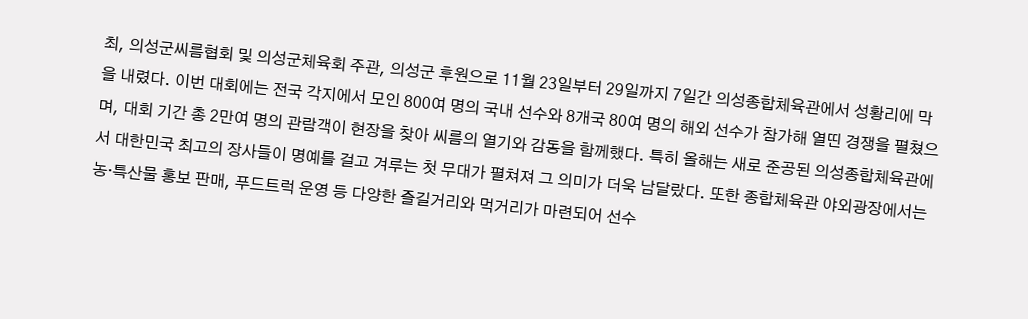최, 의성군씨름협회 및 의성군체육회 주관, 의성군 후원으로 11월 23일부터 29일까지 7일간 의성종합체육관에서 성황리에 막을 내렸다. 이번 대회에는 전국 각지에서 모인 800여 명의 국내 선수와 8개국 80여 명의 해외 선수가 참가해 열띤 경쟁을 펼쳤으며, 대회 기간 총 2만여 명의 관람객이 현장을 찾아 씨름의 열기와 감동을 함께했다. 특히 올해는 새로 준공된 의성종합체육관에서 대한민국 최고의 장사들이 명예를 걸고 겨루는 첫 무대가 펼쳐져 그 의미가 더욱 남달랐다. 또한 종합체육관 야외광장에서는 농·특산물 홍보 판매, 푸드트럭 운영 등 다양한 즐길거리와 먹거리가 마련되어 선수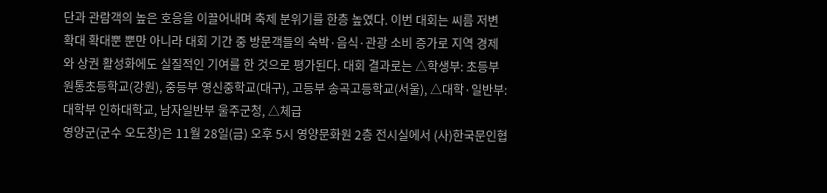단과 관람객의 높은 호응을 이끌어내며 축제 분위기를 한층 높였다. 이번 대회는 씨름 저변 확대 확대뿐 뿐만 아니라 대회 기간 중 방문객들의 숙박·음식·관광 소비 증가로 지역 경제와 상권 활성화에도 실질적인 기여를 한 것으로 평가된다. 대회 결과로는 △학생부: 초등부 원통초등학교(강원), 중등부 영신중학교(대구), 고등부 송곡고등학교(서울), △대학·일반부: 대학부 인하대학교, 남자일반부 울주군청, △체급
영양군(군수 오도창)은 11월 28일(금) 오후 5시 영양문화원 2층 전시실에서 (사)한국문인협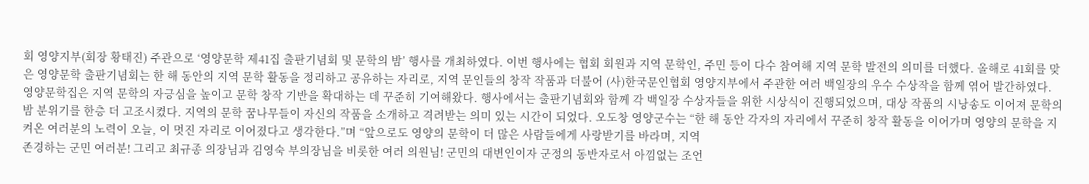회 영양지부(회장 황태진) 주관으로 ‘영양문학 제41집 출판기념회 및 문학의 밤’ 행사를 개최하였다. 이번 행사에는 협회 회원과 지역 문학인, 주민 등이 다수 참여해 지역 문학 발전의 의미를 더했다. 올해로 41회를 맞은 영양문학 출판기념회는 한 해 동안의 지역 문학 활동을 정리하고 공유하는 자리로, 지역 문인들의 창작 작품과 더불어 (사)한국문인협회 영양지부에서 주관한 여러 백일장의 우수 수상작을 함께 엮어 발간하였다. 영양문학집은 지역 문학의 자긍심을 높이고 문학 창작 기반을 확대하는 데 꾸준히 기여해왔다. 행사에서는 출판기념회와 함께 각 백일장 수상자들을 위한 시상식이 진행되었으며, 대상 작품의 시낭송도 이어져 문학의 밤 분위기를 한층 더 고조시켰다. 지역의 문학 꿈나무들이 자신의 작품을 소개하고 격려받는 의미 있는 시간이 되었다. 오도창 영양군수는 “한 해 동안 각자의 자리에서 꾸준히 창작 활동을 이어가며 영양의 문학을 지켜온 여러분의 노력이 오늘, 이 멋진 자리로 이어졌다고 생각한다.”며 “앞으로도 영양의 문학이 더 많은 사람들에게 사랑받기를 바라며, 지역
존경하는 군민 여러분! 그리고 최규종 의장님과 김영숙 부의장님을 비롯한 여러 의원님! 군민의 대변인이자 군정의 동반자로서 아낌없는 조언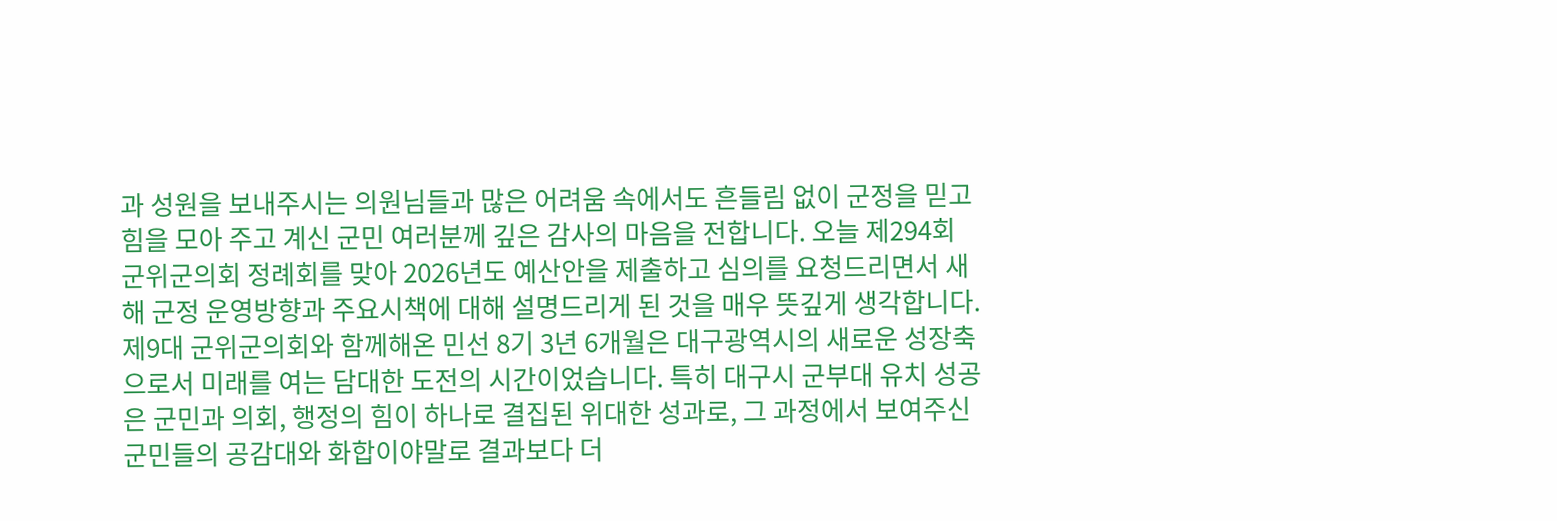과 성원을 보내주시는 의원님들과 많은 어려움 속에서도 흔들림 없이 군정을 믿고 힘을 모아 주고 계신 군민 여러분께 깊은 감사의 마음을 전합니다. 오늘 제294회 군위군의회 정례회를 맞아 2026년도 예산안을 제출하고 심의를 요청드리면서 새해 군정 운영방향과 주요시책에 대해 설명드리게 된 것을 매우 뜻깊게 생각합니다. 제9대 군위군의회와 함께해온 민선 8기 3년 6개월은 대구광역시의 새로운 성장축으로서 미래를 여는 담대한 도전의 시간이었습니다. 특히 대구시 군부대 유치 성공은 군민과 의회, 행정의 힘이 하나로 결집된 위대한 성과로, 그 과정에서 보여주신 군민들의 공감대와 화합이야말로 결과보다 더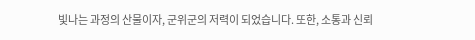빛나는 과정의 산물이자, 군위군의 저력이 되었습니다. 또한, 소통과 신뢰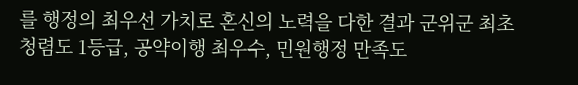를 행정의 최우선 가치로 혼신의 노력을 다한 결과 군위군 최초 청렴도 1등급, 공약이행 최우수, 민원행정 만족도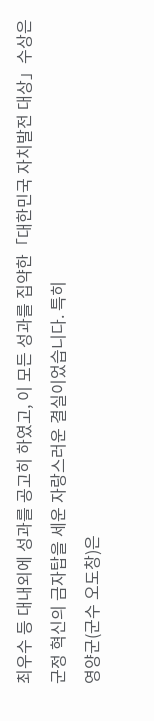최우수 등 대내외에 성과를 공고히 하였고, 이 모든 성과를 집약한「대한민국 자치발전 대상」수상은 군정 혁신의 금자탑을 세운 자랑스러운 결실이었습니다. 특히
영양군(군수 오도창)은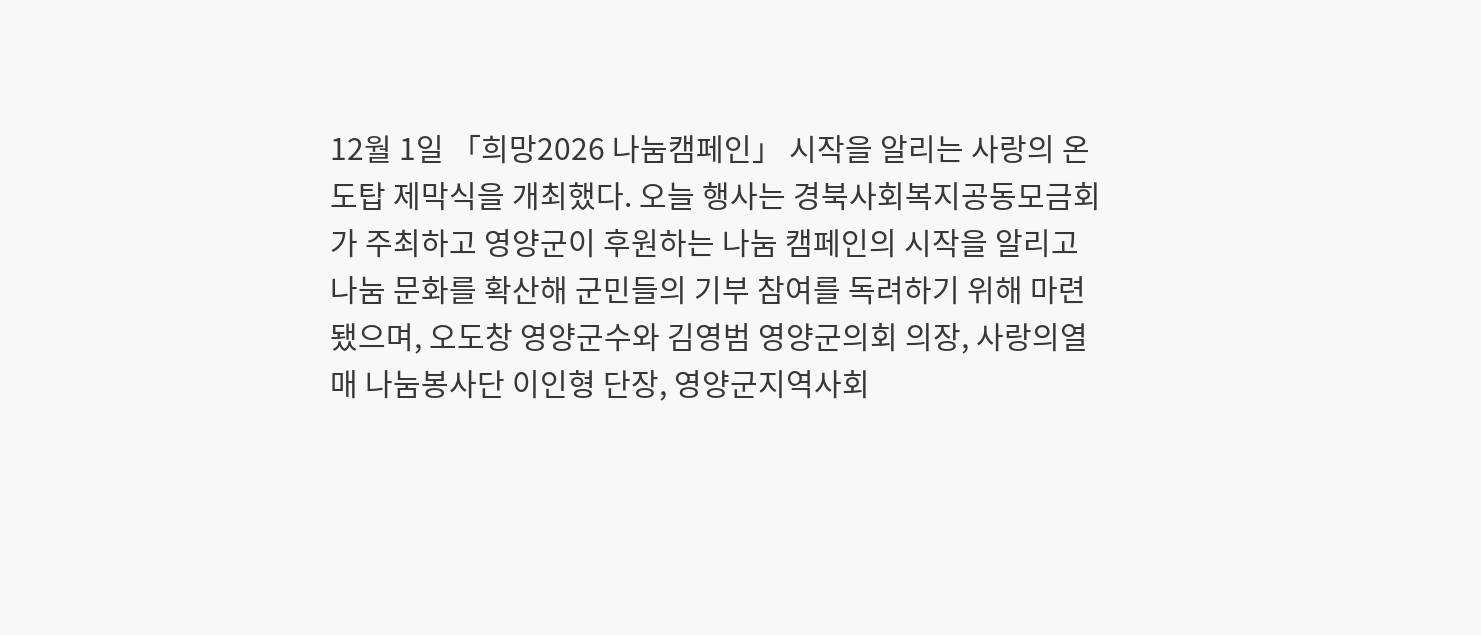12월 1일 「희망2026 나눔캠페인」 시작을 알리는 사랑의 온도탑 제막식을 개최했다. 오늘 행사는 경북사회복지공동모금회가 주최하고 영양군이 후원하는 나눔 캠페인의 시작을 알리고 나눔 문화를 확산해 군민들의 기부 참여를 독려하기 위해 마련됐으며, 오도창 영양군수와 김영범 영양군의회 의장, 사랑의열매 나눔봉사단 이인형 단장, 영양군지역사회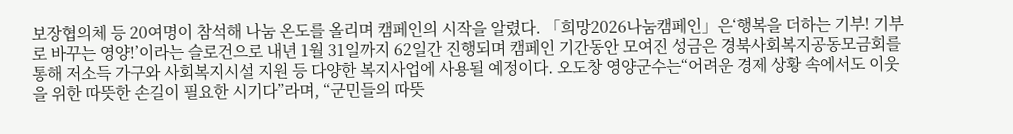보장협의체 등 20여명이 참석해 나눔 온도를 올리며 캠페인의 시작을 알렸다. 「희망2026나눔캠페인」은‘행복을 더하는 기부! 기부로 바꾸는 영양!’이라는 슬로건으로 내년 1월 31일까지 62일간 진행되며 캠페인 기간동안 모여진 성금은 경북사회복지공동모금회를 통해 저소득 가구와 사회복지시설 지원 등 다양한 복지사업에 사용될 예정이다. 오도창 영양군수는“어려운 경제 상황 속에서도 이웃을 위한 따뜻한 손길이 필요한 시기다”라며, “군민들의 따뜻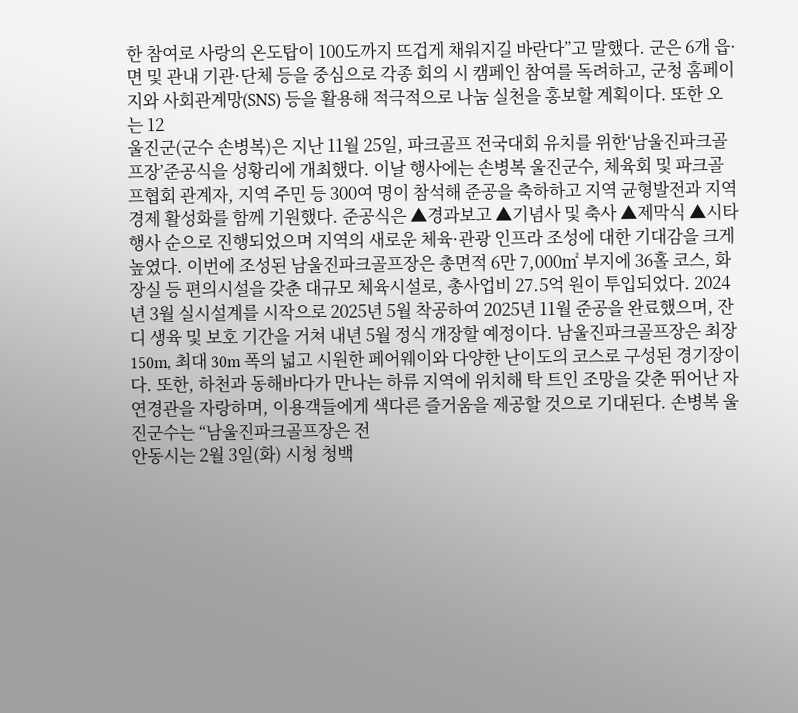한 참여로 사랑의 온도탑이 100도까지 뜨겁게 채워지길 바란다”고 말했다. 군은 6개 읍·면 및 관내 기관·단체 등을 중심으로 각종 회의 시 캠페인 참여를 독려하고, 군청 홈페이지와 사회관계망(SNS) 등을 활용해 적극적으로 나눔 실천을 홍보할 계획이다. 또한 오는 12
울진군(군수 손병복)은 지난 11월 25일, 파크골프 전국대회 유치를 위한‘남울진파크골프장’준공식을 성황리에 개최했다. 이날 행사에는 손병복 울진군수, 체육회 및 파크골프협회 관계자, 지역 주민 등 300여 명이 참석해 준공을 축하하고 지역 균형발전과 지역경제 활성화를 함께 기원했다. 준공식은 ▲경과보고 ▲기념사 및 축사 ▲제막식 ▲시타 행사 순으로 진행되었으며 지역의 새로운 체육·관광 인프라 조성에 대한 기대감을 크게 높였다. 이번에 조성된 남울진파크골프장은 총면적 6만 7,000㎡ 부지에 36홀 코스, 화장실 등 편의시설을 갖춘 대규모 체육시설로, 총사업비 27.5억 원이 투입되었다. 2024년 3월 실시설계를 시작으로 2025년 5월 착공하여 2025년 11월 준공을 완료했으며, 잔디 생육 및 보호 기간을 거쳐 내년 5월 정식 개장할 예정이다. 남울진파크골프장은 최장 150m, 최대 30m 폭의 넓고 시원한 페어웨이와 다양한 난이도의 코스로 구성된 경기장이다. 또한, 하천과 동해바다가 만나는 하류 지역에 위치해 탁 트인 조망을 갖춘 뛰어난 자연경관을 자랑하며, 이용객들에게 색다른 즐거움을 제공할 것으로 기대된다. 손병복 울진군수는 “남울진파크골프장은 전
안동시는 2월 3일(화) 시청 청백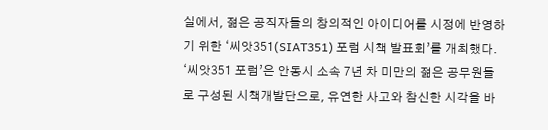실에서, 젊은 공직자들의 창의적인 아이디어를 시정에 반영하기 위한 ‘씨앗351(SIAT351) 포럼 시책 발표회’를 개최했다. ‘씨앗351 포럼’은 안동시 소속 7년 차 미만의 젊은 공무원들로 구성된 시책개발단으로, 유연한 사고와 참신한 시각을 바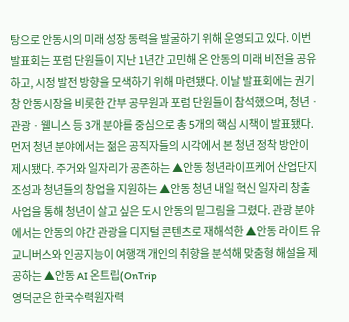탕으로 안동시의 미래 성장 동력을 발굴하기 위해 운영되고 있다. 이번 발표회는 포럼 단원들이 지난 1년간 고민해 온 안동의 미래 비전을 공유하고, 시정 발전 방향을 모색하기 위해 마련됐다. 이날 발표회에는 권기창 안동시장을 비롯한 간부 공무원과 포럼 단원들이 참석했으며, 청년ㆍ관광ㆍ웰니스 등 3개 분야를 중심으로 총 5개의 핵심 시책이 발표됐다. 먼저 청년 분야에서는 젊은 공직자들의 시각에서 본 청년 정착 방안이 제시됐다. 주거와 일자리가 공존하는 ▲안동 청년라이프케어 산업단지 조성과 청년들의 창업을 지원하는 ▲안동 청년 내일 혁신 일자리 창출 사업을 통해 청년이 살고 싶은 도시 안동의 밑그림을 그렸다. 관광 분야에서는 안동의 야간 관광을 디지털 콘텐츠로 재해석한 ▲안동 라이트 유교니버스와 인공지능이 여행객 개인의 취향을 분석해 맞춤형 해설을 제공하는 ▲안동 AI 온트립(OnTrip
영덕군은 한국수력원자력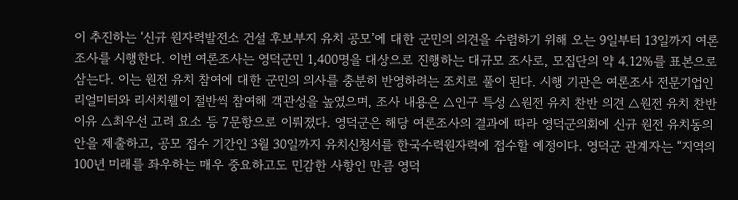이 추진하는 ‘신규 원자력발전소 건설 후보부지 유치 공모’에 대한 군민의 의견을 수렴하기 위해 오는 9일부터 13일까지 여론조사를 시행한다. 이번 여론조사는 영덕군민 1,400명을 대상으로 진행하는 대규모 조사로, 모집단의 약 4.12%를 표본으로 삼는다. 이는 원전 유치 참여에 대한 군민의 의사를 충분히 반영하려는 조치로 풀이 된다. 시행 기관은 여론조사 전문기업인 리얼미터와 리서치웰이 절반씩 참여해 객관성을 높였으며, 조사 내용은 △인구 특성 △원전 유치 찬반 의견 △원전 유치 찬반 이유 △최우선 고려 요소 등 7문항으로 이뤄졌다. 영덕군은 해당 여론조사의 결과에 따라 영덕군의회에 신규 원전 유치동의안을 제출하고, 공모 접수 기간인 3월 30일까지 유치신청서를 한국수력원자력에 접수할 예정이다. 영덕군 관계자는 “지역의 100년 미래를 좌우하는 매우 중요하고도 민감한 사항인 만큼 영덕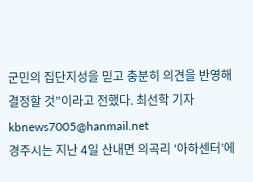군민의 집단지성을 믿고 충분히 의견을 반영해 결정할 것”이라고 전했다. 최선학 기자 kbnews7005@hanmail.net
경주시는 지난 4일 산내면 의곡리 ‘아하센터’에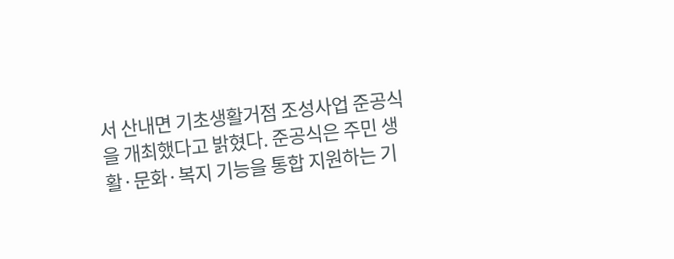서 산내면 기초생활거점 조성사업 준공식을 개최했다고 밝혔다. 준공식은 주민 생활·문화·복지 기능을 통합 지원하는 기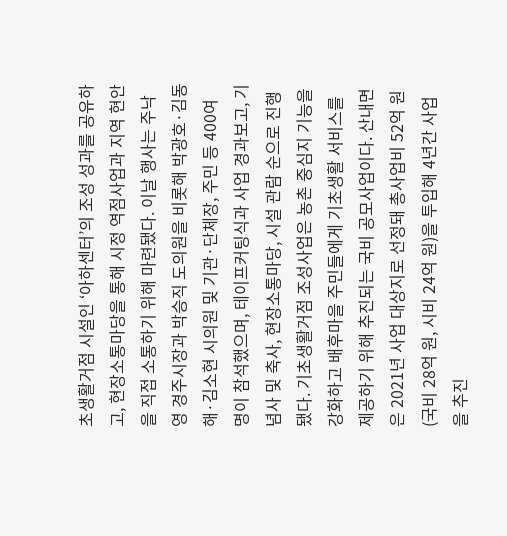초생활거점 시설인 ‘아하센터’의 조성 성과를 공유하고, 현장소통마당을 통해 시정 역점사업과 지역 현안을 직접 소통하기 위해 마련됐다. 이날 행사는 주낙영 경주시장과 박승직 도의원을 비롯해 박광호·김동해·김소현 시의원 및 기관·단체장, 주민 등 400여 명이 참석했으며, 테이프커팅식과 사업 경과보고, 기념사 및 축사, 현장소통마당, 시설 관람 순으로 진행됐다. 기초생활거점 조성사업은 농촌 중심지 기능을 강화하고 배후마을 주민들에게 기초생활 서비스를 제공하기 위해 추진되는 국비 공모사업이다. 산내면은 2021년 사업 대상지로 선정돼 총사업비 52억 원(국비 28억 원, 시비 24억 원)을 투입해 4년간 사업을 추진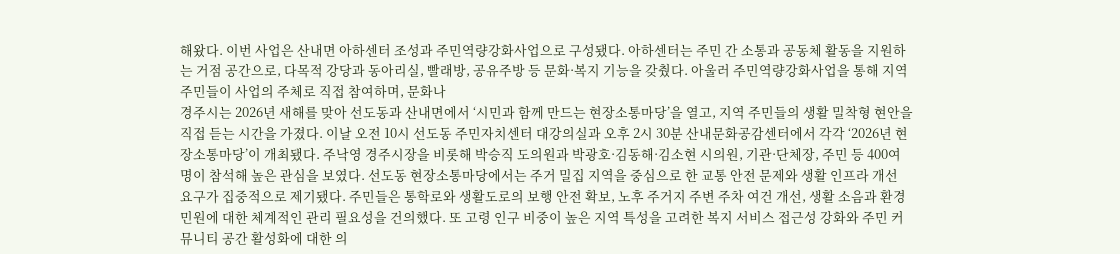해왔다. 이번 사업은 산내면 아하센터 조성과 주민역량강화사업으로 구성됐다. 아하센터는 주민 간 소통과 공동체 활동을 지원하는 거점 공간으로, 다목적 강당과 동아리실, 빨래방, 공유주방 등 문화·복지 기능을 갖췄다. 아울러 주민역량강화사업을 통해 지역 주민들이 사업의 주체로 직접 참여하며, 문화나
경주시는 2026년 새해를 맞아 선도동과 산내면에서 ‘시민과 함께 만드는 현장소통마당’을 열고, 지역 주민들의 생활 밀착형 현안을 직접 듣는 시간을 가졌다. 이날 오전 10시 선도동 주민자치센터 대강의실과 오후 2시 30분 산내문화공감센터에서 각각 ‘2026년 현장소통마당’이 개최됐다. 주낙영 경주시장을 비롯해 박승직 도의원과 박광호·김동해·김소현 시의원, 기관·단체장, 주민 등 400여 명이 참석해 높은 관심을 보였다. 선도동 현장소통마당에서는 주거 밀집 지역을 중심으로 한 교통 안전 문제와 생활 인프라 개선 요구가 집중적으로 제기됐다. 주민들은 통학로와 생활도로의 보행 안전 확보, 노후 주거지 주변 주차 여건 개선, 생활 소음과 환경 민원에 대한 체계적인 관리 필요성을 건의했다. 또 고령 인구 비중이 높은 지역 특성을 고려한 복지 서비스 접근성 강화와 주민 커뮤니티 공간 활성화에 대한 의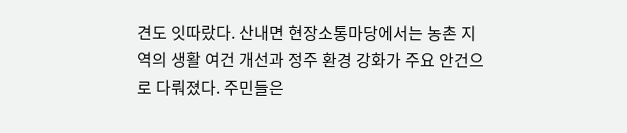견도 잇따랐다. 산내면 현장소통마당에서는 농촌 지역의 생활 여건 개선과 정주 환경 강화가 주요 안건으로 다뤄졌다. 주민들은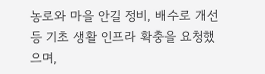농로와 마을 안길 정비, 배수로 개선 등 기초 생활 인프라 확충을 요청했으며,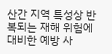산간 지역 특성상 반복되는 재해 위험에 대비한 예방 사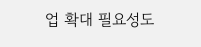업 확대 필요성도